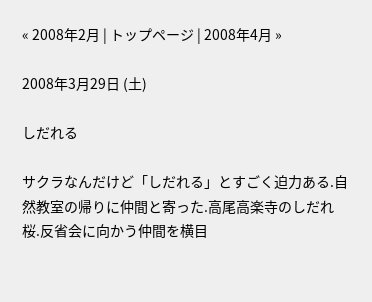« 2008年2月 | トップページ | 2008年4月 »

2008年3月29日 (土)

しだれる

サクラなんだけど「しだれる」とすごく迫力ある.自然教室の帰りに仲間と寄った.高尾高楽寺のしだれ桜.反省会に向かう仲間を横目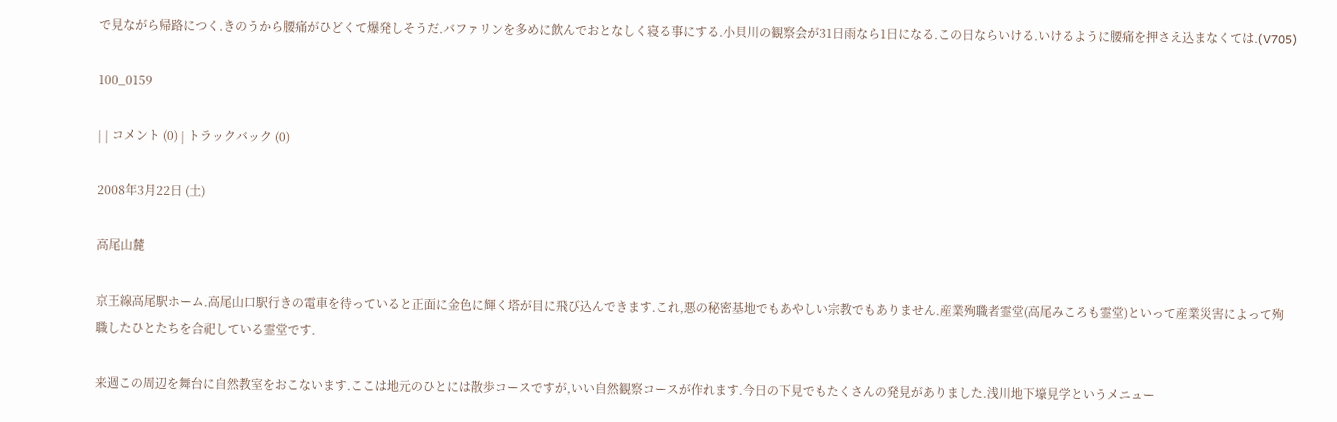で見ながら帰路につく.きのうから腰痛がひどくて爆発しそうだ.バファリンを多めに飲んでおとなしく寝る事にする.小貝川の観察会が31日雨なら1日になる.この日ならいける.いけるように腰痛を押さえ込まなくては.(V705)

100_0159

| | コメント (0) | トラックバック (0)

2008年3月22日 (土)

高尾山麓

京王線高尾駅ホーム.高尾山口駅行きの電車を待っていると正面に金色に輝く塔が目に飛び込んできます.これ,悪の秘密基地でもあやしい宗教でもありません.産業殉職者霊堂(高尾みころも霊堂)といって産業災害によって殉職したひとたちを合祀している霊堂です.

来週この周辺を舞台に自然教室をおこないます.ここは地元のひとには散歩コースですが,いい自然観察コースが作れます.今日の下見でもたくさんの発見がありました.浅川地下壕見学というメニュー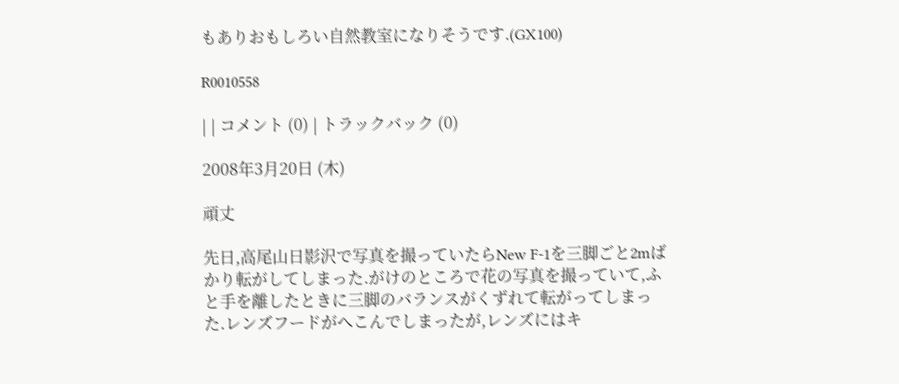もありおもしろい自然教室になりそうです.(GX100)

R0010558

| | コメント (0) | トラックバック (0)

2008年3月20日 (木)

頑丈

先日,高尾山日影沢で写真を撮っていたらNew F-1を三脚ごと2mばかり転がしてしまった.がけのところで花の写真を撮っていて,ふと手を離したときに三脚のバランスがくずれて転がってしまった.レンズフードがへこんでしまったが,レンズにはキ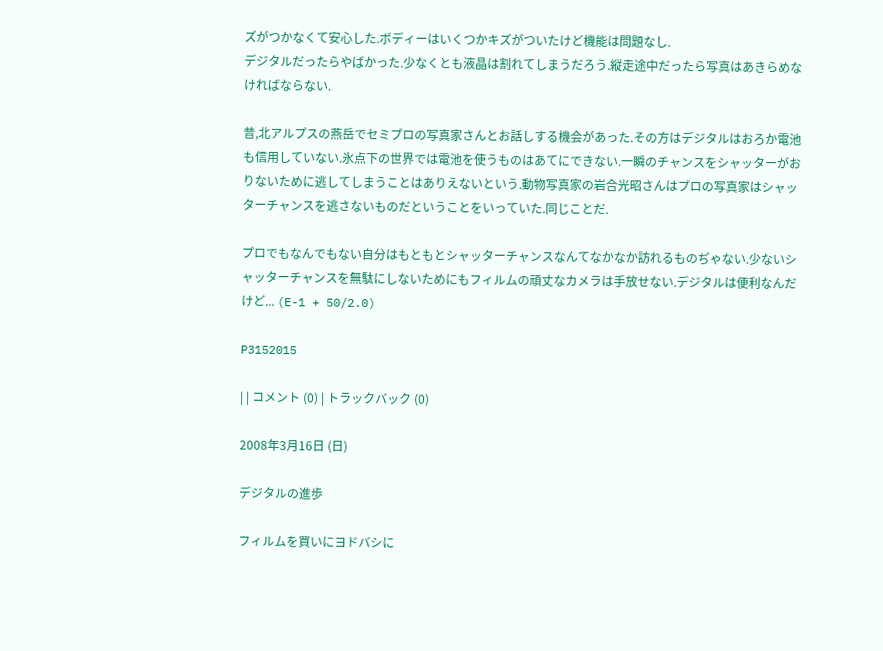ズがつかなくて安心した.ボディーはいくつかキズがついたけど機能は問題なし.
デジタルだったらやばかった.少なくとも液晶は割れてしまうだろう.縦走途中だったら写真はあきらめなければならない.

昔,北アルプスの燕岳でセミプロの写真家さんとお話しする機会があった.その方はデジタルはおろか電池も信用していない.氷点下の世界では電池を使うものはあてにできない.一瞬のチャンスをシャッターがおりないために逃してしまうことはありえないという.動物写真家の岩合光昭さんはプロの写真家はシャッターチャンスを逃さないものだということをいっていた.同じことだ.

プロでもなんでもない自分はもともとシャッターチャンスなんてなかなか訪れるものぢゃない.少ないシャッターチャンスを無駄にしないためにもフィルムの頑丈なカメラは手放せない.デジタルは便利なんだけど... (E-1 + 50/2.0)

P3152015

| | コメント (0) | トラックバック (0)

2008年3月16日 (日)

デジタルの進歩

フィルムを買いにヨドバシに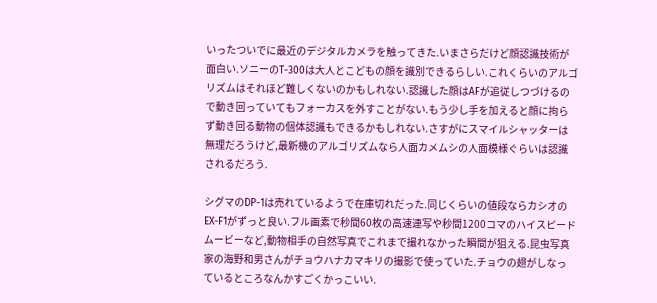いったついでに最近のデジタルカメラを触ってきた.いまさらだけど顔認識技術が面白い.ソニーのT-300は大人とこどもの顔を識別できるらしい.これくらいのアルゴリズムはそれほど難しくないのかもしれない.認識した顔はAFが追従しつづけるので動き回っていてもフォーカスを外すことがない.もう少し手を加えると顔に拘らず動き回る動物の個体認識もできるかもしれない.さすがにスマイルシャッターは無理だろうけど,最新機のアルゴリズムなら人面カメムシの人面模様ぐらいは認識されるだろう.

シグマのDP-1は売れているようで在庫切れだった.同じくらいの値段ならカシオのEX-F1がずっと良い.フル画素で秒間60枚の高速連写や秒間1200コマのハイスピードムービーなど,動物相手の自然写真でこれまで撮れなかった瞬間が狙える.昆虫写真家の海野和男さんがチョウハナカマキリの撮影で使っていた.チョウの翅がしなっているところなんかすごくかっこいい.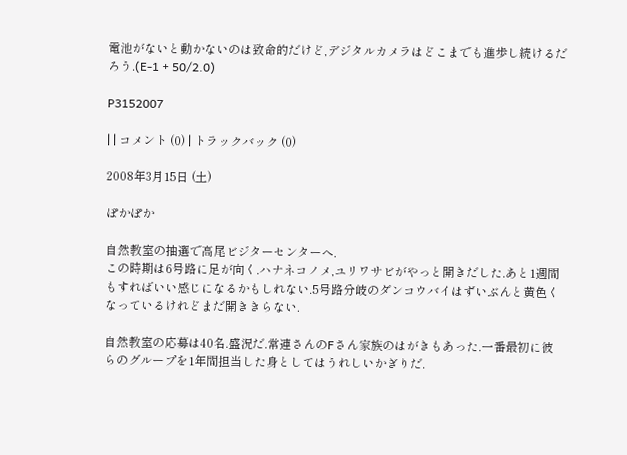電池がないと動かないのは致命的だけど,デジタルカメラはどこまでも進歩し続けるだろう.(E-1 + 50/2.0)

P3152007

| | コメント (0) | トラックバック (0)

2008年3月15日 (土)

ぽかぽか

自然教室の抽選で高尾ビジターセンターへ.
この時期は6号路に足が向く.ハナネコノメ,ユリワサビがやっと開きだした.あと1週間もすればいい感じになるかもしれない.5号路分岐のダンコウバイはずいぶんと黄色くなっているけれどまだ開ききらない.

自然教室の応募は40名.盛況だ.常連さんのFさん家族のはがきもあった.一番最初に彼らのグループを1年間担当した身としてはうれしいかぎりだ.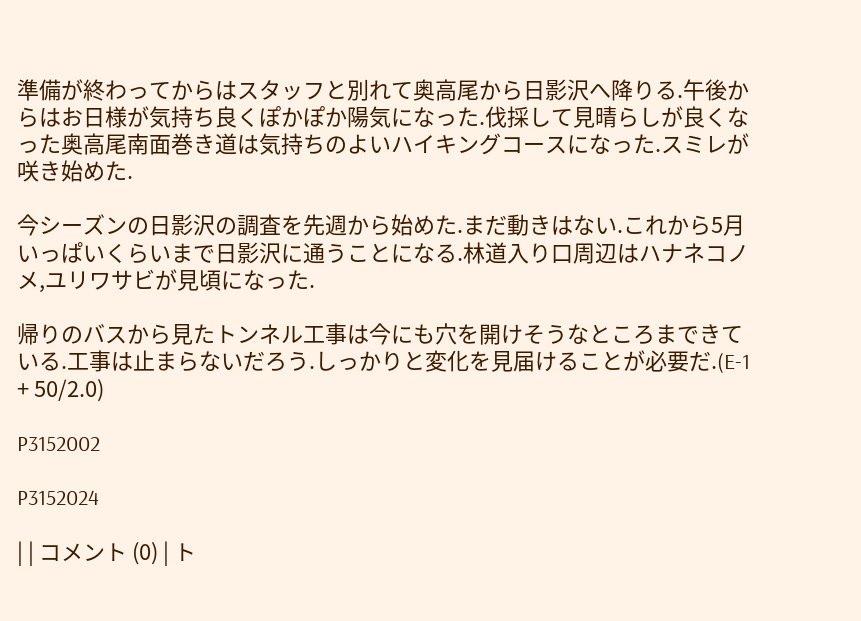準備が終わってからはスタッフと別れて奥高尾から日影沢へ降りる.午後からはお日様が気持ち良くぽかぽか陽気になった.伐採して見晴らしが良くなった奥高尾南面巻き道は気持ちのよいハイキングコースになった.スミレが咲き始めた.

今シーズンの日影沢の調査を先週から始めた.まだ動きはない.これから5月いっぱいくらいまで日影沢に通うことになる.林道入り口周辺はハナネコノメ,ユリワサビが見頃になった.

帰りのバスから見たトンネル工事は今にも穴を開けそうなところまできている.工事は止まらないだろう.しっかりと変化を見届けることが必要だ.(E-1 + 50/2.0)

P3152002

P3152024

| | コメント (0) | ト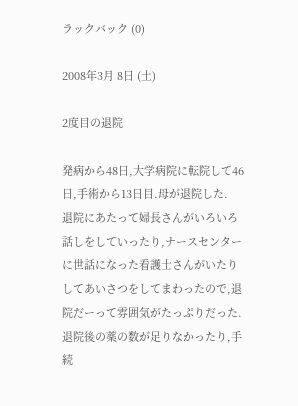ラックバック (0)

2008年3月 8日 (土)

2度目の退院

発病から48日,大学病院に転院して46日,手術から13日目.母が退院した.
退院にあたって婦長さんがいろいろ話しをしていったり,ナースセンターに世話になった看護士さんがいたりしてあいさつをしてまわったので,退院だーって雰囲気がたっぷりだった.退院後の薬の数が足りなかったり,手続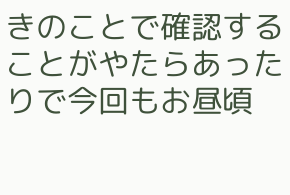きのことで確認することがやたらあったりで今回もお昼頃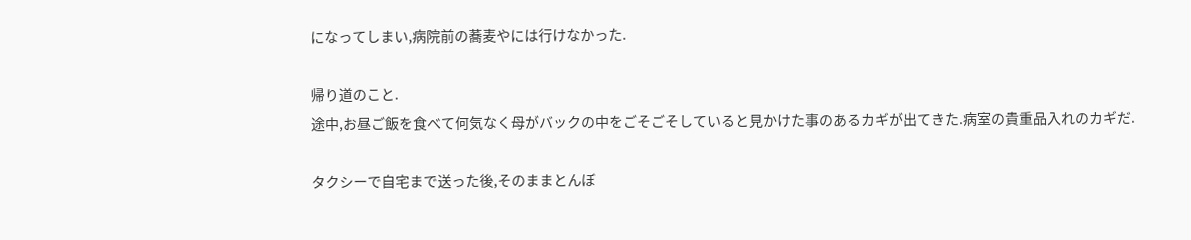になってしまい,病院前の蕎麦やには行けなかった.

帰り道のこと.
途中,お昼ご飯を食べて何気なく母がバックの中をごそごそしていると見かけた事のあるカギが出てきた.病室の貴重品入れのカギだ.

タクシーで自宅まで送った後,そのままとんぼ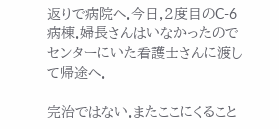返りで病院へ.今日,2度目のC-6病棟.婦長さんはいなかったのでセンターにいた看護士さんに渡して帰途へ.

完治ではない.またここにくること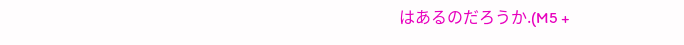はあるのだろうか.(M5 +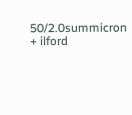50/2.0summicron + ilford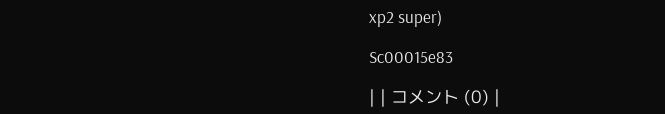xp2 super)

Sc00015e83

| | コメント (0) |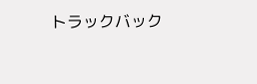トラックバック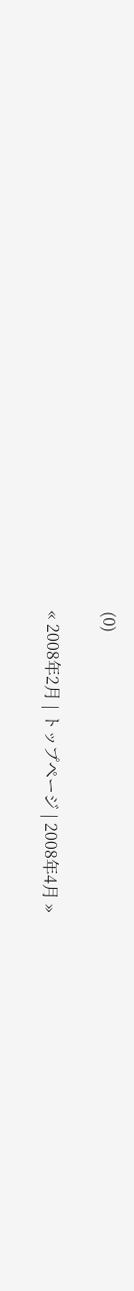(0)

« 2008年2月 | トップページ | 2008年4月 »